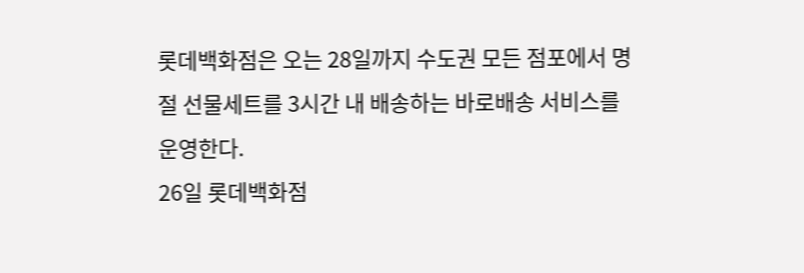롯데백화점은 오는 28일까지 수도권 모든 점포에서 명절 선물세트를 3시간 내 배송하는 바로배송 서비스를 운영한다.
26일 롯데백화점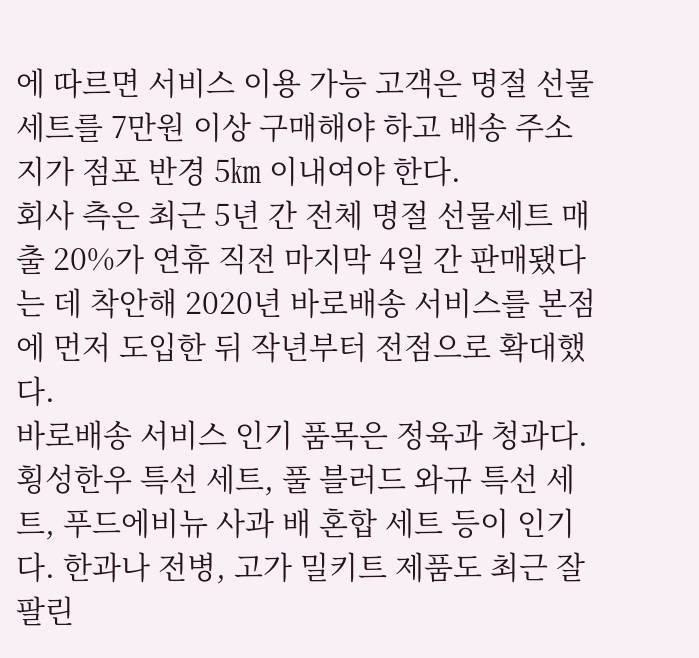에 따르면 서비스 이용 가능 고객은 명절 선물 세트를 7만원 이상 구매해야 하고 배송 주소지가 점포 반경 5㎞ 이내여야 한다.
회사 측은 최근 5년 간 전체 명절 선물세트 매출 20%가 연휴 직전 마지막 4일 간 판매됐다는 데 착안해 2020년 바로배송 서비스를 본점에 먼저 도입한 뒤 작년부터 전점으로 확대했다.
바로배송 서비스 인기 품목은 정육과 청과다. 횡성한우 특선 세트, 풀 블러드 와규 특선 세트, 푸드에비뉴 사과 배 혼합 세트 등이 인기다. 한과나 전병, 고가 밀키트 제품도 최근 잘 팔린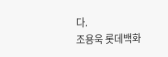다.
조용욱 롯데백화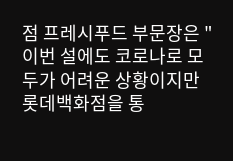점 프레시푸드 부문장은 "이번 설에도 코로나로 모두가 어려운 상황이지만 롯데백화점을 통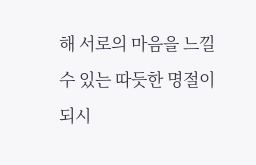해 서로의 마음을 느낄 수 있는 따듯한 명절이 되시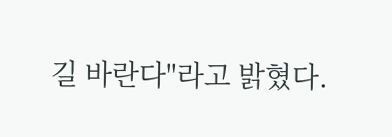길 바란다"라고 밝혔다.